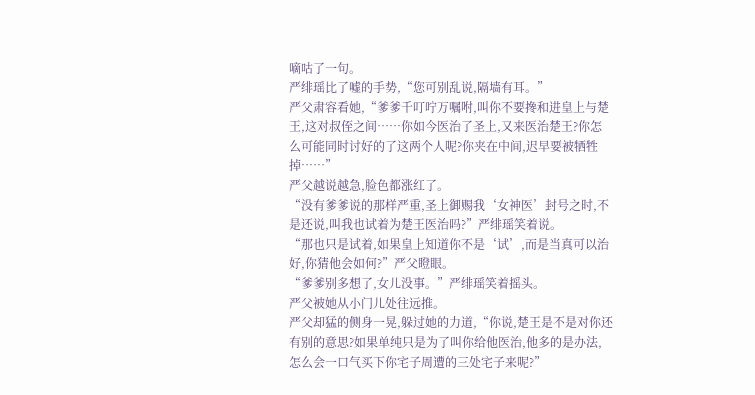嘀咕了一句。
严绯瑶比了嘘的手势,“您可别乱说,隔墙有耳。”
严父肃容看她,“爹爹千叮咛万嘱咐,叫你不要搀和进皇上与楚王,这对叔侄之间……你如今医治了圣上,又来医治楚王?你怎么可能同时讨好的了这两个人呢?你夹在中间,迟早要被牺牲掉……”
严父越说越急,脸色都涨红了。
“没有爹爹说的那样严重,圣上御赐我‘女神医’封号之时,不是还说,叫我也试着为楚王医治吗?”严绯瑶笑着说。
“那也只是试着,如果皇上知道你不是‘试’,而是当真可以治好,你猜他会如何?”严父瞪眼。
“爹爹别多想了,女儿没事。”严绯瑶笑着摇头。
严父被她从小门儿处往远推。
严父却猛的侧身一晃,躲过她的力道,“你说,楚王是不是对你还有别的意思?如果单纯只是为了叫你给他医治,他多的是办法,怎么会一口气买下你宅子周遭的三处宅子来呢?”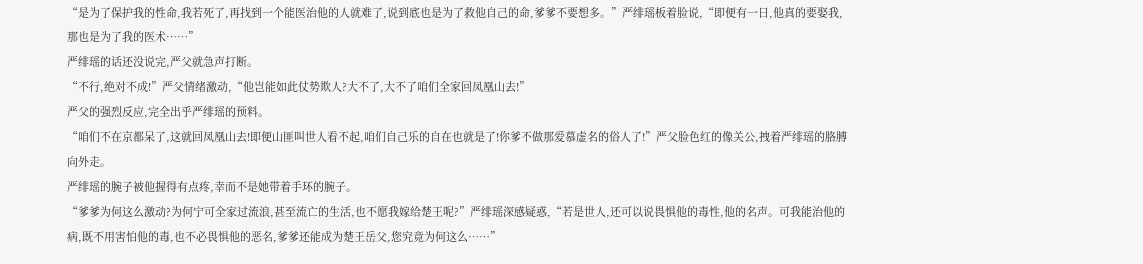“是为了保护我的性命,我若死了,再找到一个能医治他的人就难了,说到底也是为了救他自己的命,爹爹不要想多。”严绯瑶板着脸说,“即便有一日,他真的要娶我,那也是为了我的医术……”
严绯瑶的话还没说完,严父就急声打断。
“不行,绝对不成!”严父情绪激动,“他岂能如此仗势欺人?大不了,大不了咱们全家回凤凰山去!”
严父的强烈反应,完全出乎严绯瑶的预料。
“咱们不在京都呆了,这就回凤凰山去!即便山匪叫世人看不起,咱们自己乐的自在也就是了!你爹不做那爱慕虚名的俗人了!”严父脸色红的像关公,拽着严绯瑶的胳膊向外走。
严绯瑶的腕子被他握得有点疼,幸而不是她带着手环的腕子。
“爹爹为何这么激动?为何宁可全家过流浪,甚至流亡的生活,也不愿我嫁给楚王呢?”严绯瑶深感疑惑,“若是世人,还可以说畏惧他的毒性,他的名声。可我能治他的病,既不用害怕他的毒,也不必畏惧他的恶名,爹爹还能成为楚王岳父,您究竟为何这么……”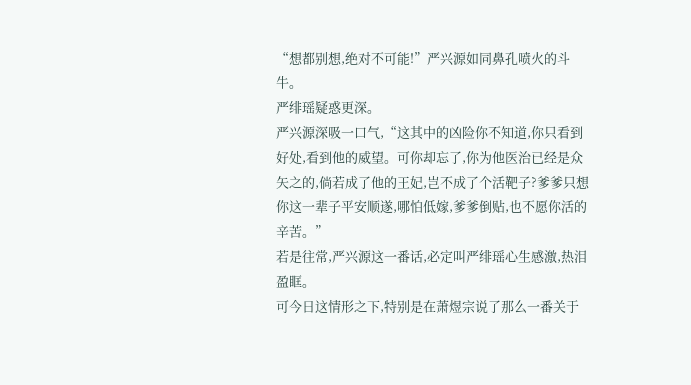“想都别想,绝对不可能!”严兴源如同鼻孔喷火的斗牛。
严绯瑶疑惑更深。
严兴源深吸一口气,“这其中的凶险你不知道,你只看到好处,看到他的威望。可你却忘了,你为他医治已经是众矢之的,倘若成了他的王妃,岂不成了个活靶子?爹爹只想你这一辈子平安顺遂,哪怕低嫁,爹爹倒贴,也不愿你活的辛苦。”
若是往常,严兴源这一番话,必定叫严绯瑶心生感激,热泪盈眶。
可今日这情形之下,特别是在萧煜宗说了那么一番关于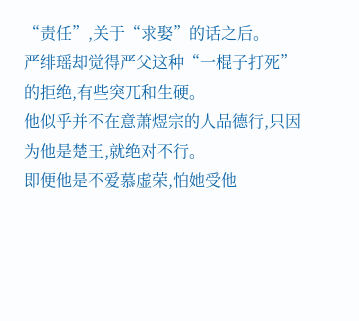“责任”,关于“求娶”的话之后。
严绯瑶却觉得严父这种“一棍子打死”的拒绝,有些突兀和生硬。
他似乎并不在意萧煜宗的人品德行,只因为他是楚王,就绝对不行。
即便他是不爱慕虚荣,怕她受他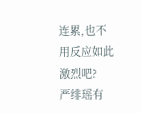连累,也不用反应如此激烈吧?
严绯瑶有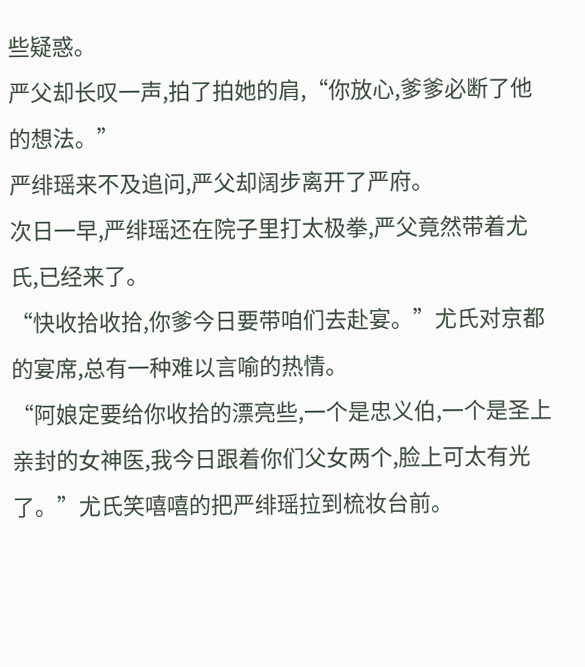些疑惑。
严父却长叹一声,拍了拍她的肩,“你放心,爹爹必断了他的想法。”
严绯瑶来不及追问,严父却阔步离开了严府。
次日一早,严绯瑶还在院子里打太极拳,严父竟然带着尤氏,已经来了。
“快收拾收拾,你爹今日要带咱们去赴宴。”尤氏对京都的宴席,总有一种难以言喻的热情。
“阿娘定要给你收拾的漂亮些,一个是忠义伯,一个是圣上亲封的女神医,我今日跟着你们父女两个,脸上可太有光了。”尤氏笑嘻嘻的把严绯瑶拉到梳妆台前。